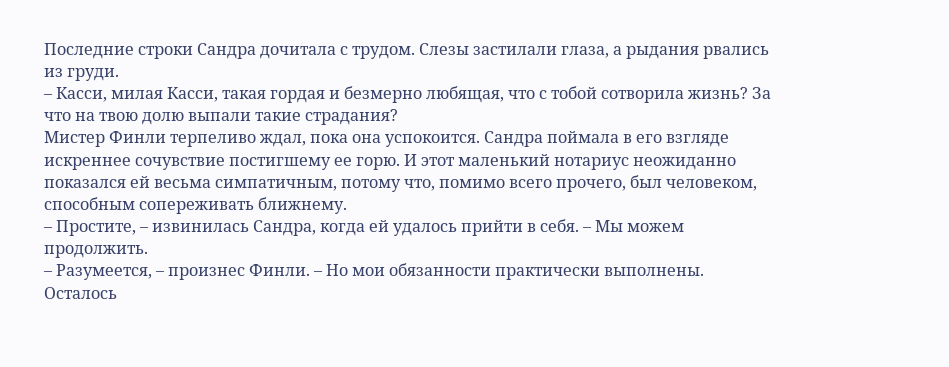Последние строки Сандра дочитала с трудом. Слезы застилали глаза, а рыдания рвались из груди.
– Касси, милая Касси, такая гордая и безмерно любящая, что с тобой сотворила жизнь? За что на твою долю выпали такие страдания?
Мистер Финли терпеливо ждал, пока она успокоится. Сандра поймала в его взгляде искреннее сочувствие постигшему ее горю. И этот маленький нотариус неожиданно показался ей весьма симпатичным, потому что, помимо всего прочего, был человеком, способным сопереживать ближнему.
– Простите, – извинилась Сандра, когда ей удалось прийти в себя. – Мы можем продолжить.
– Разумеется, – произнес Финли. – Но мои обязанности практически выполнены. Осталось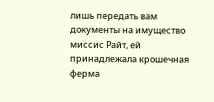лишь передать вам документы на имущество миссис Райт, ей принадлежала крошечная ферма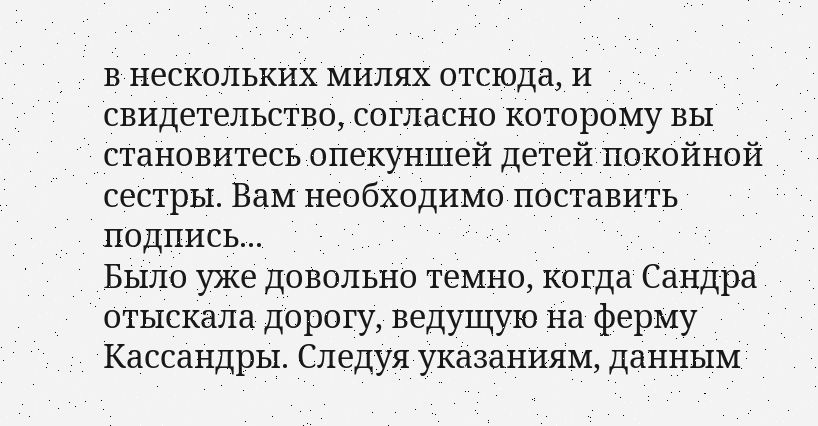в нескольких милях отсюда, и свидетельство, согласно которому вы становитесь опекуншей детей покойной сестры. Вам необходимо поставить подпись...
Было уже довольно темно, когда Сандра отыскала дорогу, ведущую на ферму Кассандры. Следуя указаниям, данным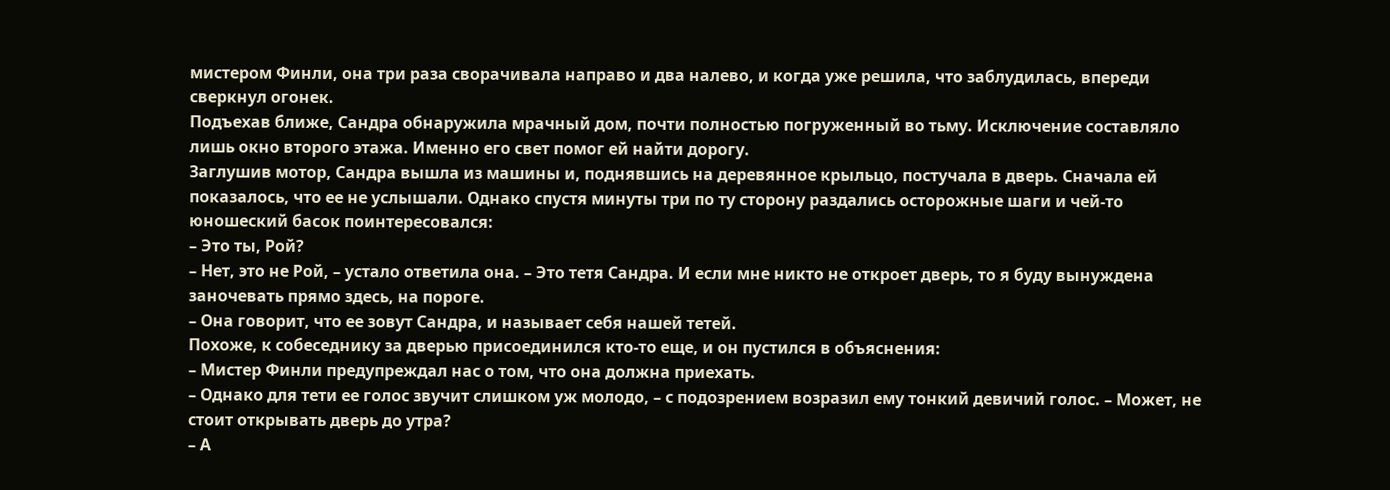мистером Финли, она три раза сворачивала направо и два налево, и когда уже решила, что заблудилась, впереди сверкнул огонек.
Подъехав ближе, Сандра обнаружила мрачный дом, почти полностью погруженный во тьму. Исключение составляло лишь окно второго этажа. Именно его свет помог ей найти дорогу.
Заглушив мотор, Сандра вышла из машины и, поднявшись на деревянное крыльцо, постучала в дверь. Сначала ей показалось, что ее не услышали. Однако спустя минуты три по ту сторону раздались осторожные шаги и чей-то юношеский басок поинтересовался:
– Это ты, Рой?
– Нет, это не Рой, – устало ответила она. – Это тетя Сандра. И если мне никто не откроет дверь, то я буду вынуждена заночевать прямо здесь, на пороге.
– Она говорит, что ее зовут Сандра, и называет себя нашей тетей.
Похоже, к собеседнику за дверью присоединился кто-то еще, и он пустился в объяснения:
– Мистер Финли предупреждал нас о том, что она должна приехать.
– Однако для тети ее голос звучит слишком уж молодо, – с подозрением возразил ему тонкий девичий голос. – Может, не стоит открывать дверь до утра?
– А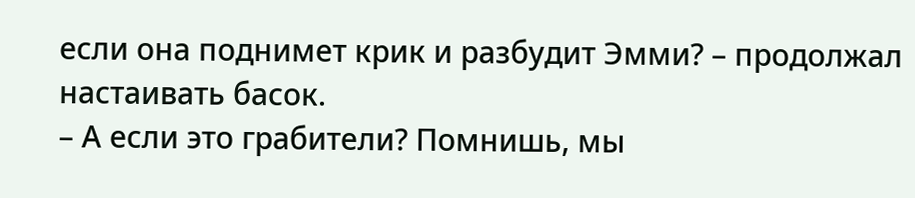если она поднимет крик и разбудит Эмми? – продолжал настаивать басок.
– А если это грабители? Помнишь, мы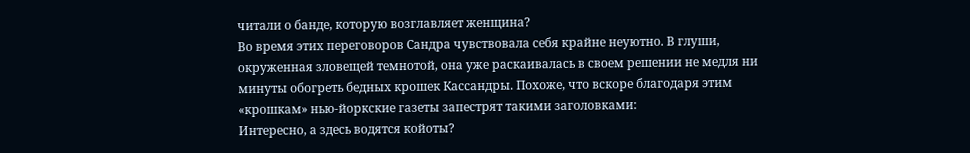читали о банде, которую возглавляет женщина?
Во время этих переговоров Сандра чувствовала себя крайне неуютно. В глуши, окруженная зловещей темнотой, она уже раскаивалась в своем решении не медля ни минуты обогреть бедных крошек Кассандры. Похоже, что вскоре благодаря этим «крошкам» нью-йоркские газеты запестрят такими заголовками:
Интересно, а здесь водятся койоты?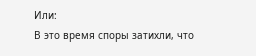Или:
В это время споры затихли, что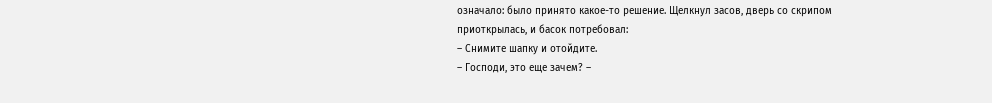означало: было принято какое-то решение. Щелкнул засов, дверь со скрипом приоткрылась, и басок потребовал:
– Снимите шапку и отойдите.
– Господи, это еще зачем? –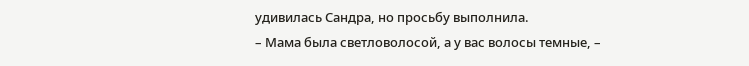удивилась Сандра, но просьбу выполнила.
– Мама была светловолосой, а у вас волосы темные, –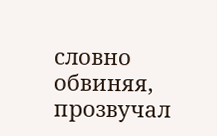словно обвиняя, прозвучал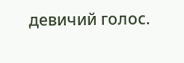девичий голос.